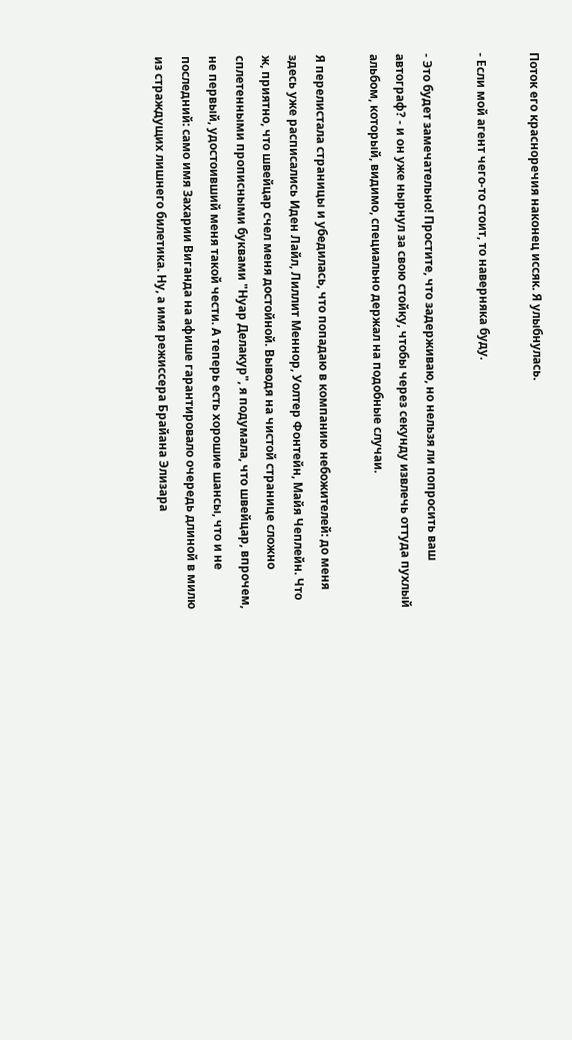Поток его красноречия наконец иссяк. Я улыбнулась.

- Если мой агент чего-то стоит, то наверняка буду.

- Это будет замечательно! Простите, что задерживаю, но нельзя ли попросить ваш автограф? - и он уже нырнул за свою стойку, чтобы через секунду извлечь оттуда пухлый альбом, который, видимо, специально держал на подобные случаи.

Я перелистала страницы и убедилась, что попадаю в компанию небожителей: до меня здесь уже расписались Иден Лайл, Лиллит Меннор, Уолтер Фонтейн, Майя Чеплейн. Что ж, приятно, что швейцар счел меня достойной. Выводя на чистой странице сложно сплетенными прописными буквами "Нуар Делакур", я подумала, что швейцар, впрочем, не первый, удостоивший меня такой чести. А теперь есть хорошие шансы, что и не последний: само имя Захарии Виганда на афише гарантировало очередь длиной в милю из страждущих лишнего билетика. Ну, а имя режиссера Брайана Элизара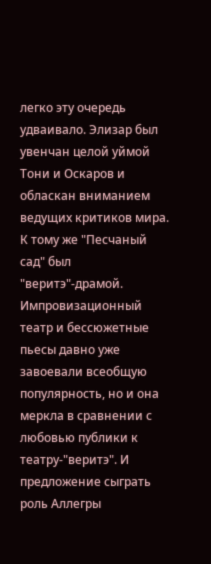легко эту очередь удваивало. Элизар был увенчан целой уймой Тони и Оскаров и обласкан вниманием ведущих критиков мира. К тому же "Песчаный сад" был "веритэ"-драмой. Импровизационный театр и бессюжетные пьесы давно уже завоевали всеобщую популярность, но и она меркла в сравнении с любовью публики к театру-"веритэ". И предложение сыграть роль Аллегры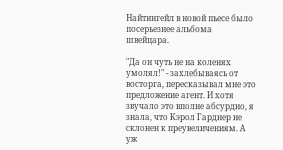Найтингейл в новой пьесе было посерьезнее альбома швейцара.

"Да он чуть не на коленях умолял!" - захлебываясь от восторга, пересказывал мне это предложение агент. И хотя звучало это вполне абсурдно, я знала, что Кэрол Гарднер не склонен к преувеличениям. А уж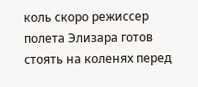коль скоро режиссер полета Элизара готов стоять на коленях перед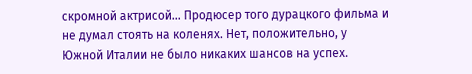скромной актрисой... Продюсер того дурацкого фильма и не думал стоять на коленях. Нет, положительно, у Южной Италии не было никаких шансов на успех.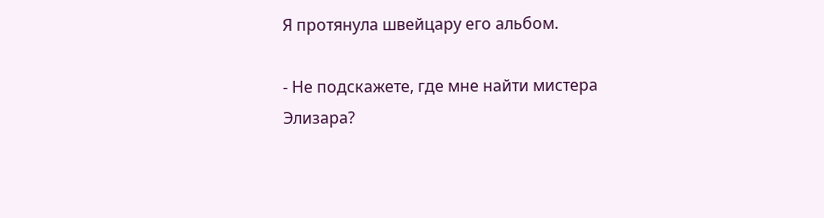Я протянула швейцару его альбом.

- Не подскажете, где мне найти мистера Элизара?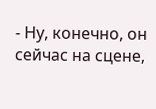- Ну, конечно, он сейчас на сцене,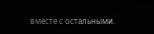вместе с остальными.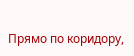Прямо по коридору,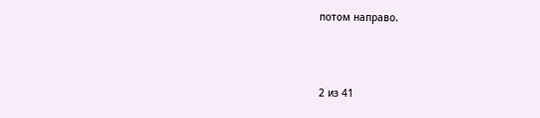потом направо.



2 из 41